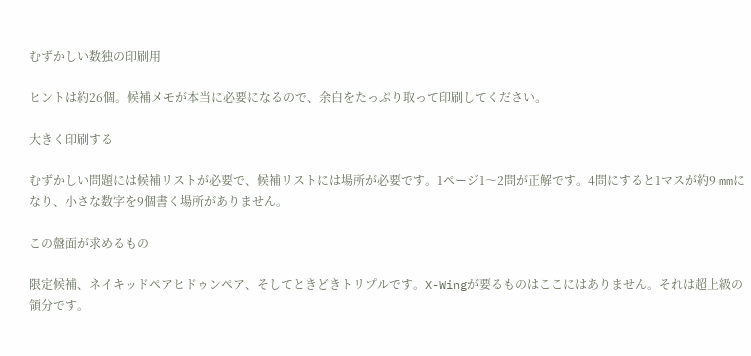むずかしい数独の印刷用

ヒントは約26個。候補メモが本当に必要になるので、余白をたっぷり取って印刷してください。

大きく印刷する

むずかしい問題には候補リストが必要で、候補リストには場所が必要です。1ページ1〜2問が正解です。4問にすると1マスが約9 mmになり、小さな数字を9個書く場所がありません。

この盤面が求めるもの

限定候補、ネイキッドペアヒドゥンペア、そしてときどきトリプルです。X-Wingが要るものはここにはありません。それは超上級の領分です。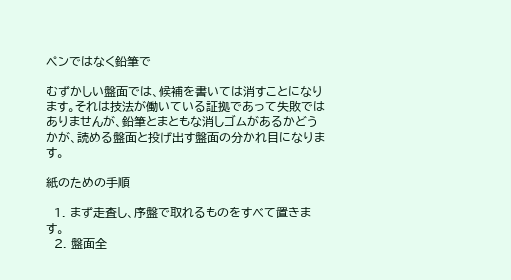ペンではなく鉛筆で

むずかしい盤面では、候補を書いては消すことになります。それは技法が働いている証拠であって失敗ではありませんが、鉛筆とまともな消しゴムがあるかどうかが、読める盤面と投げ出す盤面の分かれ目になります。

紙のための手順

  1. まず走査し、序盤で取れるものをすべて置きます。
  2. 盤面全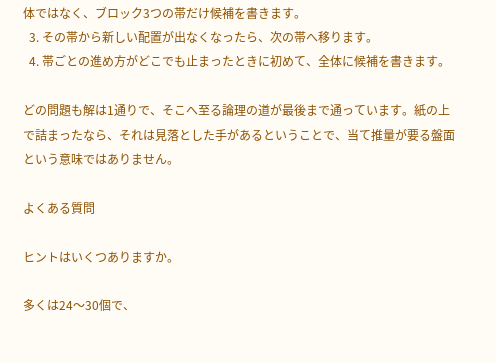体ではなく、ブロック3つの帯だけ候補を書きます。
  3. その帯から新しい配置が出なくなったら、次の帯へ移ります。
  4. 帯ごとの進め方がどこでも止まったときに初めて、全体に候補を書きます。

どの問題も解は1通りで、そこへ至る論理の道が最後まで通っています。紙の上で詰まったなら、それは見落とした手があるということで、当て推量が要る盤面という意味ではありません。

よくある質問

ヒントはいくつありますか。

多くは24〜30個で、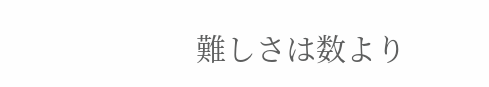難しさは数より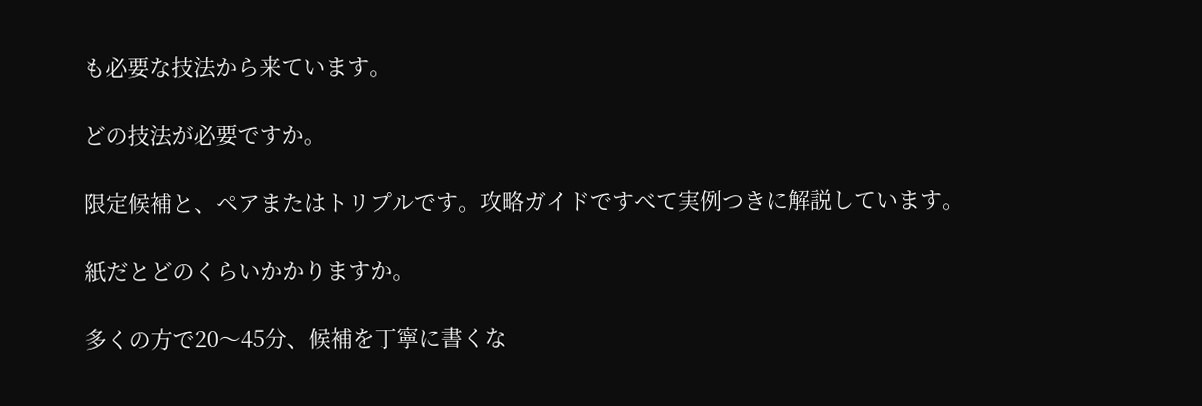も必要な技法から来ています。

どの技法が必要ですか。

限定候補と、ペアまたはトリプルです。攻略ガイドですべて実例つきに解説しています。

紙だとどのくらいかかりますか。

多くの方で20〜45分、候補を丁寧に書くな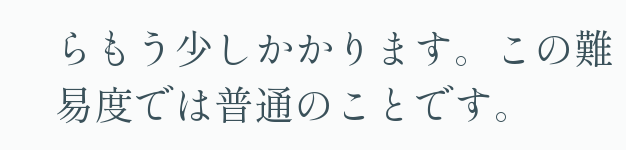らもう少しかかります。この難易度では普通のことです。